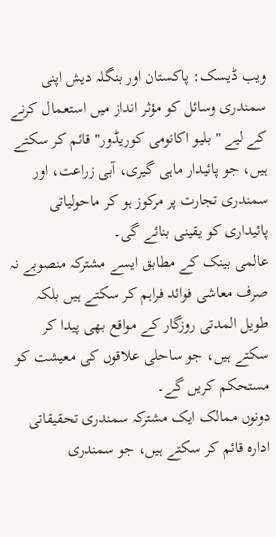ویب ڈیسک: پاکستان اور بنگلہ دیش اپنی سمندری وسائل کو مؤثر انداز میں استعمال کرنے کے لیے " بلیو اکانومی کوریڈور" قائم کر سکتے ہیں، جو پائیدار ماہی گیری، آبی زراعت، اور سمندری تجارت پر مرکوز ہو کر ماحولیاتی پائیداری کو یقینی بنائے گی۔
عالمی بینک کے مطابق ایسے مشترکہ منصوبے نہ صرف معاشی فوائد فراہم کر سکتے ہیں بلکہ طویل المدتی روزگار کے مواقع بھی پیدا کر سکتے ہیں، جو ساحلی علاقوں کی معیشت کو مستحکم کریں گے۔
دونوں ممالک ایک مشترکہ سمندری تحقیقاتی ادارہ قائم کر سکتے ہیں، جو سمندری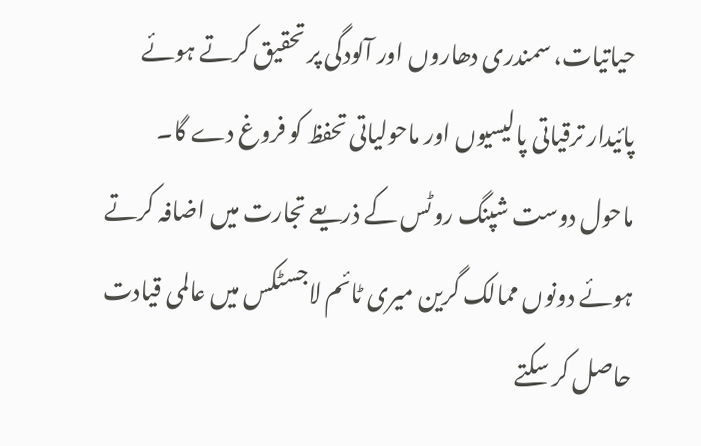حیاتیات، سمندری دھاروں اور آلودگی پر تحقیق کرتے ہوئے پائیدار ترقیاتی پالیسیوں اور ماحولیاتی تحفظ کو فروغ دے گا۔
ماحول دوست شپنگ روٹس کے ذریعے تجارت میں اضافہ کرتے ہوئے دونوں ممالک گرین میری ٹائم لاجسٹکس میں عالمی قیادت حاصل کر سکتے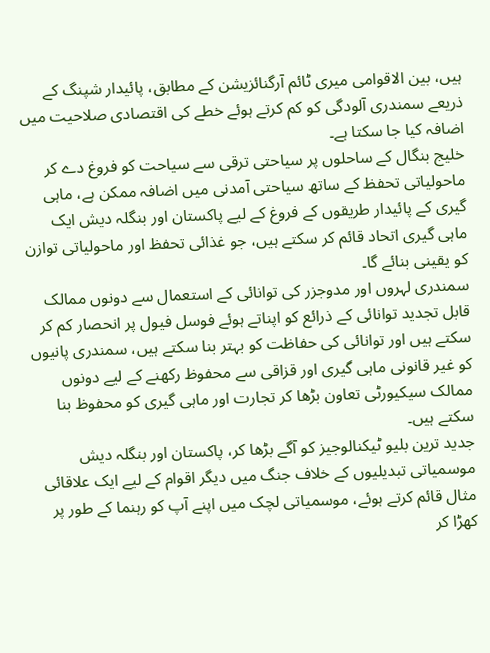ہیں، بین الاقوامی میری ٹائم آرگنائزیشن کے مطابق، پائیدار شپنگ کے ذریعے سمندری آلودگی کو کم کرتے ہوئے خطے کی اقتصادی صلاحیت میں اضافہ کیا جا سکتا ہے۔
خلیج بنگال کے ساحلوں پر سیاحتی ترقی سے سیاحت کو فروغ دے کر ماحولیاتی تحفظ کے ساتھ سیاحتی آمدنی میں اضافہ ممکن ہے، ماہی گیری کے پائیدار طریقوں کے فروغ کے لیے پاکستان اور بنگلہ دیش ایک ماہی گیری اتحاد قائم کر سکتے ہیں، جو غذائی تحفظ اور ماحولیاتی توازن کو یقینی بنائے گا۔
سمندری لہروں اور مدوجزر کی توانائی کے استعمال سے دونوں ممالک قابل تجدید توانائی کے ذرائع کو اپناتے ہوئے فوسل فیول پر انحصار کم کر سکتے ہیں اور توانائی کی حفاظت کو بہتر بنا سکتے ہیں، سمندری پانیوں کو غیر قانونی ماہی گیری اور قزاقی سے محفوظ رکھنے کے لیے دونوں ممالک سیکیورٹی تعاون بڑھا کر تجارت اور ماہی گیری کو محفوظ بنا سکتے ہیں۔
جدید ترین بلیو ٹیکنالوجیز کو آگے بڑھا کر، پاکستان اور بنگلہ دیش موسمیاتی تبدیلیوں کے خلاف جنگ میں دیگر اقوام کے لیے ایک علاقائی مثال قائم کرتے ہوئے، موسمیاتی لچک میں اپنے آپ کو رہنما کے طور پر کھڑا کر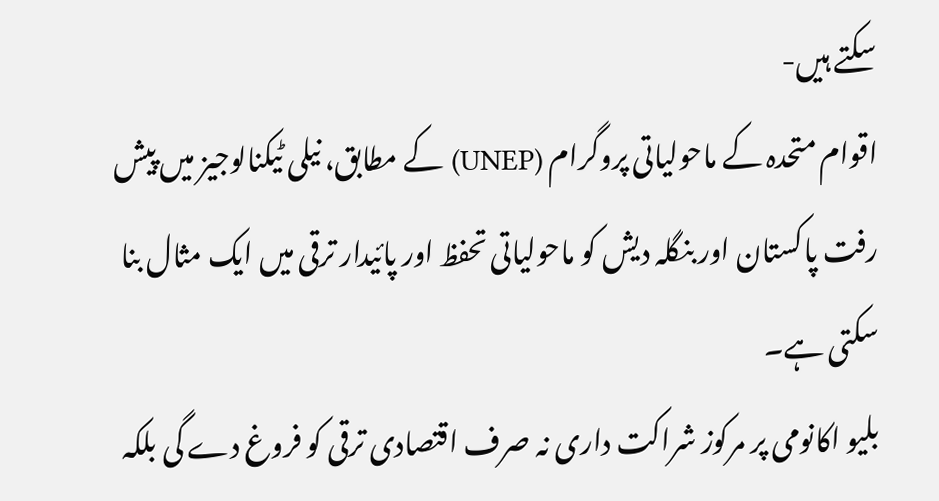سکتے ہیں-
اقوام متحدہ کے ماحولیاتی پروگرام (UNEP) کے مطابق، نیلی ٹیکنالوجیز میں پیش رفت پاکستان اور بنگلہ دیش کو ماحولیاتی تحفظ اور پائیدار ترقی میں ایک مثال بنا سکتی ہے۔
بلیو اکانومی پر مرکوز شراکت داری نہ صرف اقتصادی ترقی کو فروغ دے گی بلکہ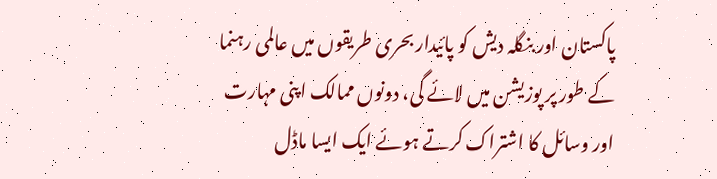پاکستان اور بنگلہ دیش کو پائیدار بحری طریقوں میں عالمی رہنما کے طور پر پوزیشن میں لائے گی، دونوں ممالک اپنی مہارت اور وسائل کا اشتراک کرتے ہوئے ایک ایسا ماڈل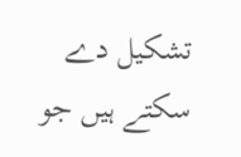تشکیل دے سکتے ہیں جو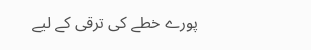پورے خطے کی ترقی کے لیے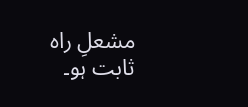مشعلِ راہ ثابت ہو۔